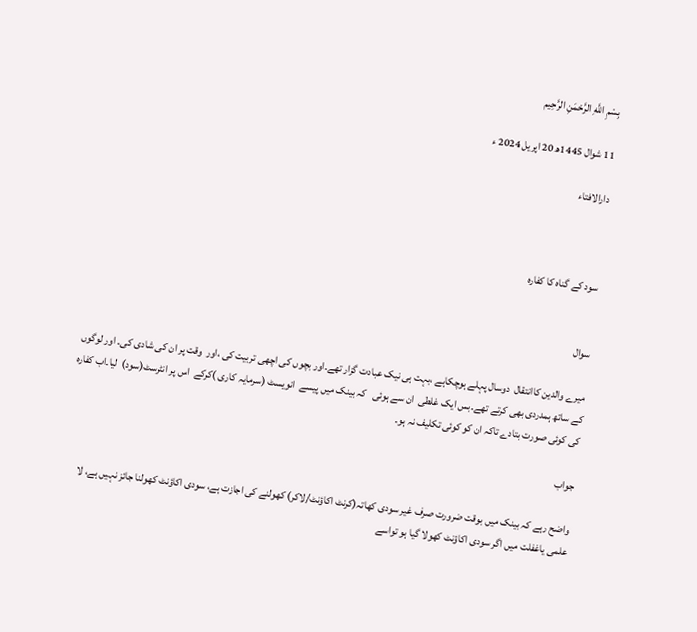بِسْمِ اللَّهِ الرَّحْمَنِ الرَّحِيم

11 شوال 1445ھ 20 اپریل 2024 ء

دارالافتاء



سود کے گناہ کا کفارہ


سوال

میرے والدین کاانتقال  دوسال پہلے ہوچکاہے ،بہت ہی نیک عبادت گزار تھے۔اور بچوں کی اچھی تربیت کی ،اور  وقت پر ان کی شادی کی۔ اور لوگوں کے ساتھ ہمدردی بھی کرتے تھے۔بس ایک غلطی  ان سے ہوئی   کہ بینک میں پیسے  انویسٹ (سرمایہ کاری )کرکے  اس پر انٹرسٹ(سود)  لیا۔اب کفارہ کی کوئی صورت بتادے تاکہ ان کو کوئی تکلیف نہ ہو۔

جواب

واضح رہے کہ بینک میں بوقت ضرورت صرف غیر سودی کھاتہ(کرنٹ اکاؤنٹ/لاکر) کھولنے کی اجازت ہے، سودی اکاؤنٹ کھولنا جائز نہیں ہے، لا علمی یاغفلت میں اگر سودی اکاؤنٹ کھولا گیا ہو تواسے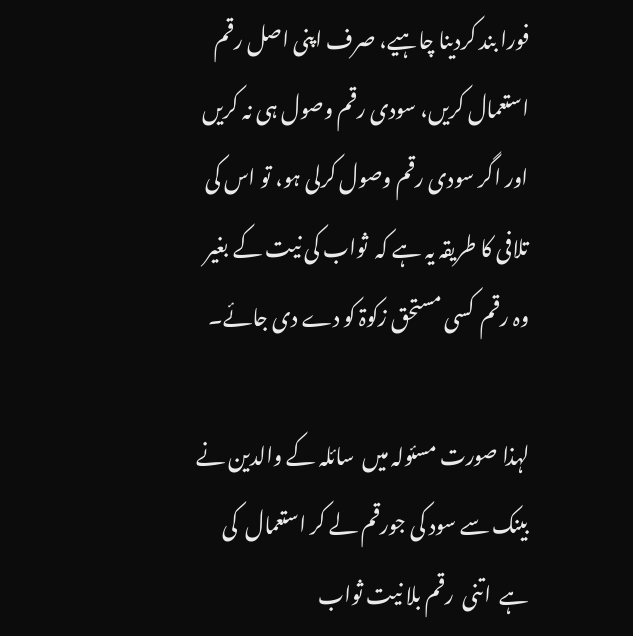فورا بند کردینا چاہیے، صرف اپنی اصل رقم استعمال کریں، سودی رقم وصول ہی نہ کریں اور اگر سودی رقم وصول کرلی ہو، تو اس کی تلافی کا طریقہ یہ ہے کہ  ثواب کی نیت کے بغیر  وہ رقم  کسی مستحق زکوۃ کو دے دی جائے۔

لہذا صورت مسئولہ میں  سائلہ کے والدین نے بینک سے سود کی جورقم لے کر استعمال  کی ہے  اتنی  رقم بلا نیت ثواب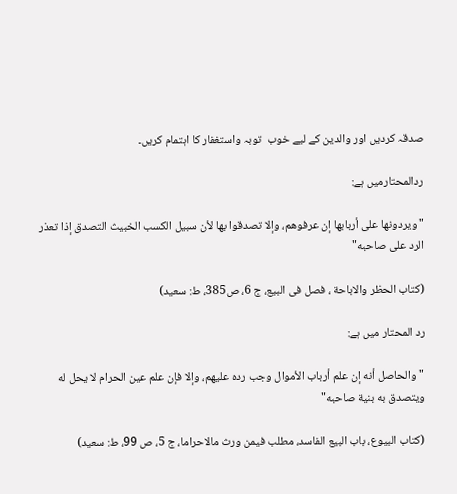صدقہ کردیں اور والدین کے لیے خوب  توبہ واستغفار کا اہتمام کریں۔

ردالمحتارمیں ہے:

"ويردونها على أربابها إن عرفوهم، وإلا تصدقوا بها لأن سبيل الكسب الخبيث التصدق إذا تعذر الرد على صاحبه"

(کتاب الحظر والاباحة ، فصل فی البیع، ج 6، ص385، ط: سعید)

رد المحتار میں ہے:

"والحاصل أنه إن علم أرباب الأموال وجب رده عليهم، وإلا فإن علم عين الحرام لا يحل له ويتصدق به بنية صاحبه"

(کتاب البیوع، باب البیع الفاسد، مطلب فیمن ورث مالاحراما، ج 5، ص 99، ط: سعید)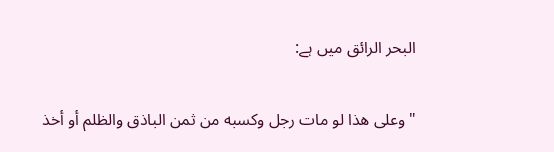البحر الرائق میں ہے:

"وعلى هذا لو مات رجل وكسبه من ثمن الباذق والظلم أو أخذ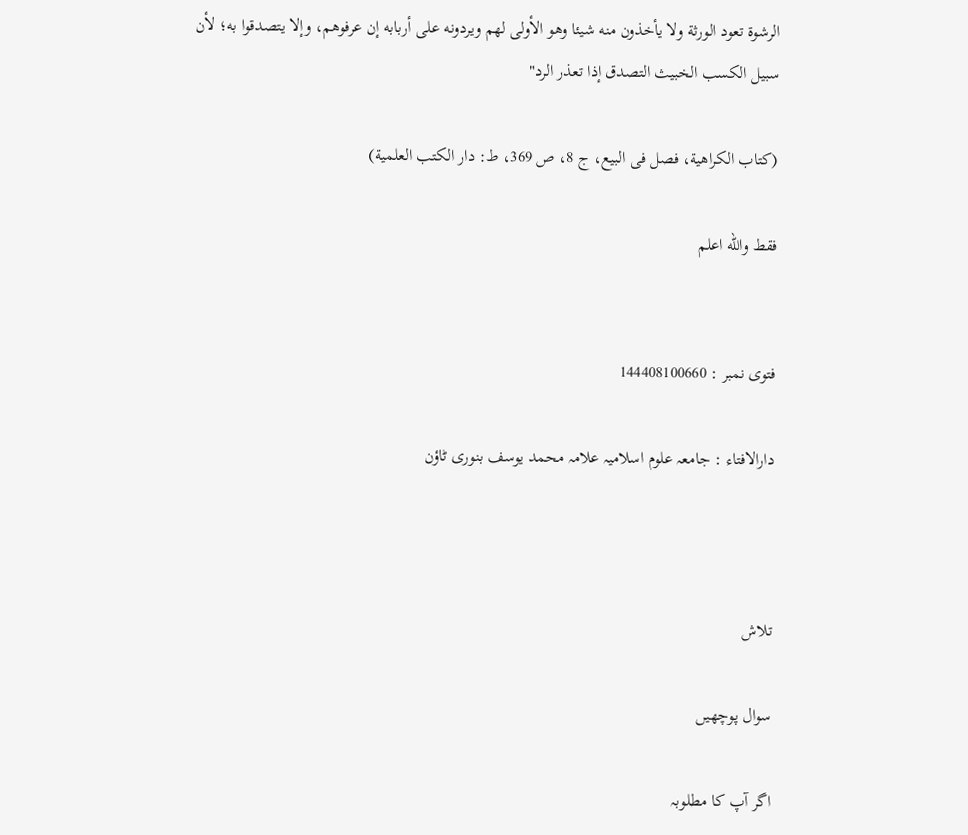الرشوة تعود الورثة ولا يأخذون منه شيئا وهو الأولى لهم ويردونه على أربابه إن عرفوهم، وإلا يتصدقوا به؛ لأن سبيل الكسب الخبيث التصدق إذا تعذر الرد"

(کتاب الکراهية، فصل فی البیع، ج 8، ص 369، ط: دار الکتب العلمیة)

فقط والله اعلم


فتوی نمبر : 144408100660

دارالافتاء : جامعہ علوم اسلامیہ علامہ محمد یوسف بنوری ٹاؤن



تلاش

سوال پوچھیں

اگر آپ کا مطلوبہ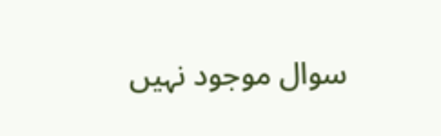سوال موجود نہیں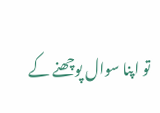تو اپنا سوال پوچھنے کے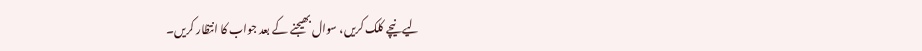لیے نیچے کلک کریں، سوال بھیجنے کے بعد جواب کا انتظار کریں۔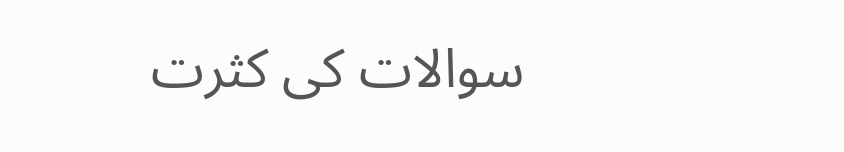سوالات کی کثرت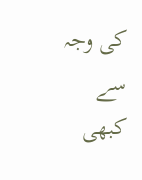کی وجہ سے کبھی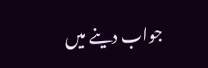جواب دینے میں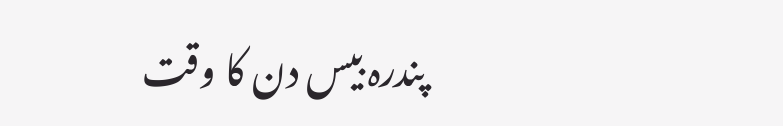پندرہ بیس دن کا وقت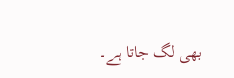بھی لگ جاتا ہے۔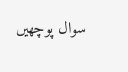سوال پوچھیں